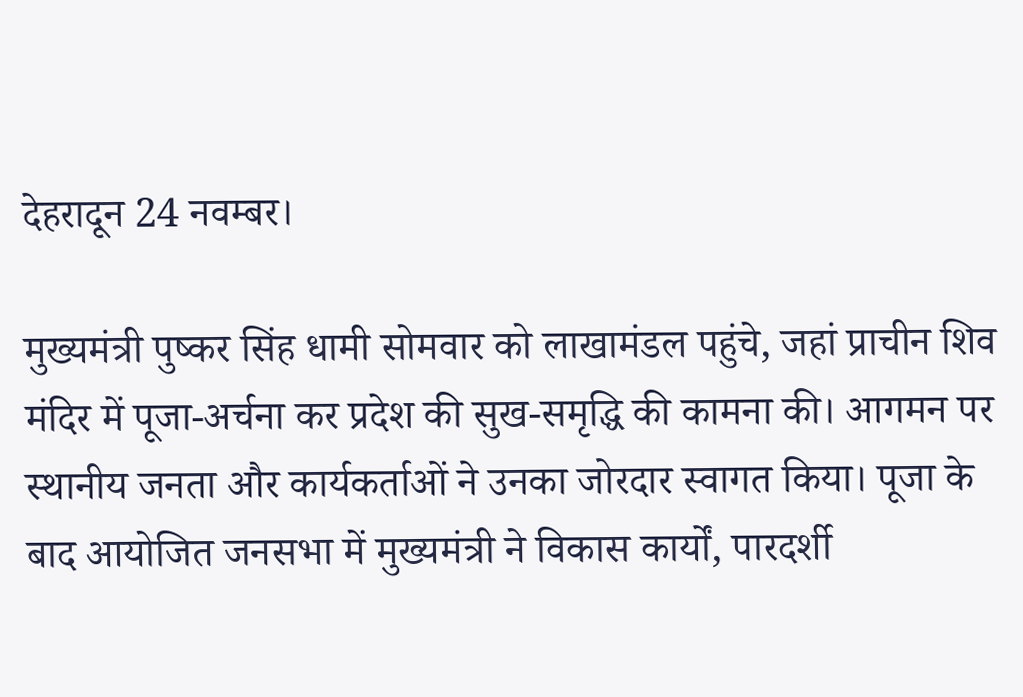देहरादून 24 नवम्बर।

मुख्यमंत्री पुष्कर सिंह धामी सोमवार को लाखामंडल पहुंचे, जहां प्राचीन शिव मंदिर में पूजा-अर्चना कर प्रदेश की सुख-समृद्धि की कामना की। आगमन पर स्थानीय जनता और कार्यकर्ताओं ने उनका जोरदार स्वागत किया। पूजा के बाद आयोजित जनसभा में मुख्यमंत्री ने विकास कार्यों, पारदर्शी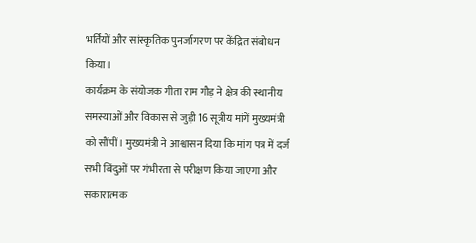भर्तियों और सांस्कृतिक पुनर्जागरण पर केंद्रित संबोधन किया।
कार्यक्रम के संयोजक गीता राम गौड़ ने क्षेत्र की स्थानीय समस्याओं और विकास से जुड़ी 16 सूत्रीय मांगें मुख्यमंत्री को सौंपीं। मुख्यमंत्री ने आश्वासन दिया कि मांग पत्र में दर्ज सभी बिंदुओं पर गंभीरता से परीक्षण किया जाएगा और सकारात्मक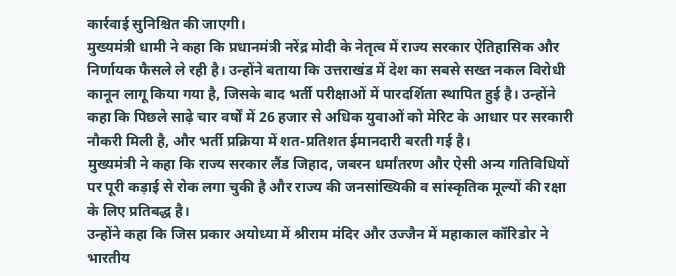कार्रवाई सुनिश्चित की जाएगी।
मुख्यमंत्री धामी ने कहा कि प्रधानमंत्री नरेंद्र मोदी के नेतृत्व में राज्य सरकार ऐतिहासिक और निर्णायक फैसले ले रही है। उन्होंने बताया कि उत्तराखंड में देश का सबसे सख्त नकल विरोधी कानून लागू किया गया है, जिसके बाद भर्ती परीक्षाओं में पारदर्शिता स्थापित हुई है। उन्होंने कहा कि पिछले साढ़े चार वर्षों में 26 हजार से अधिक युवाओं को मेरिट के आधार पर सरकारी नौकरी मिली है, और भर्ती प्रक्रिया में शत-प्रतिशत ईमानदारी बरती गई है।
मुख्यमंत्री ने कहा कि राज्य सरकार लैंड जिहाद, जबरन धर्मांतरण और ऐसी अन्य गतिविधियों पर पूरी कड़ाई से रोक लगा चुकी है और राज्य की जनसांख्यिकी व सांस्कृतिक मूल्यों की रक्षा के लिए प्रतिबद्ध है।
उन्होंने कहा कि जिस प्रकार अयोध्या में श्रीराम मंदिर और उज्जैन में महाकाल कॉरिडोर ने भारतीय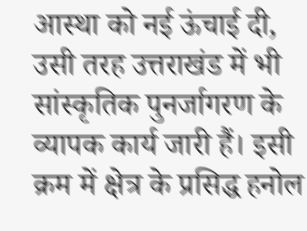आस्था को नई ऊंचाई दी, उसी तरह उत्तराखंड में भी सांस्कृतिक पुनर्जागरण के व्यापक कार्य जारी हैं। इसी क्रम में क्षेत्र के प्रसिद्ध हनोल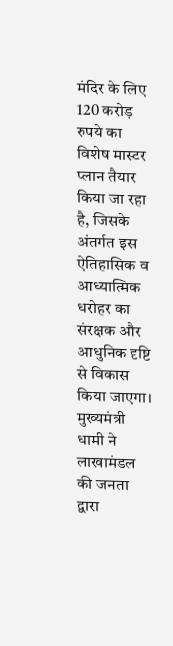मंदिर के लिए 120 करोड़ रुपये का विशेष मास्टर प्लान तैयार किया जा रहा है, जिसके अंतर्गत इस ऐतिहासिक व आध्यात्मिक धरोहर का संरक्षक और आधुनिक दृष्टि से विकास किया जाएगा।
मुख्यमंत्री धामी ने लाखामंडल की जनता द्वारा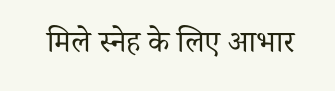मिले स्नेह के लिए आभार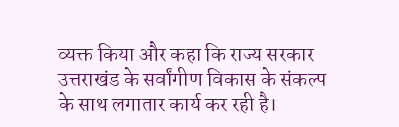व्यक्त किया और कहा कि राज्य सरकार उत्तराखंड के सर्वांगीण विकास के संकल्प के साथ लगातार कार्य कर रही है।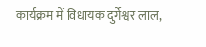कार्यक्रम में विधायक दुर्गेश्वर लाल,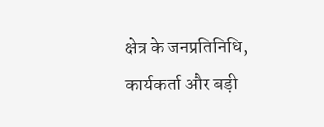क्षेत्र के जनप्रतिनिधि, कार्यकर्ता और बड़ी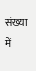संख्या में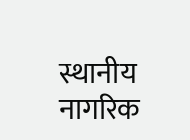स्थानीय नागरिक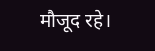मौजूद रहे।